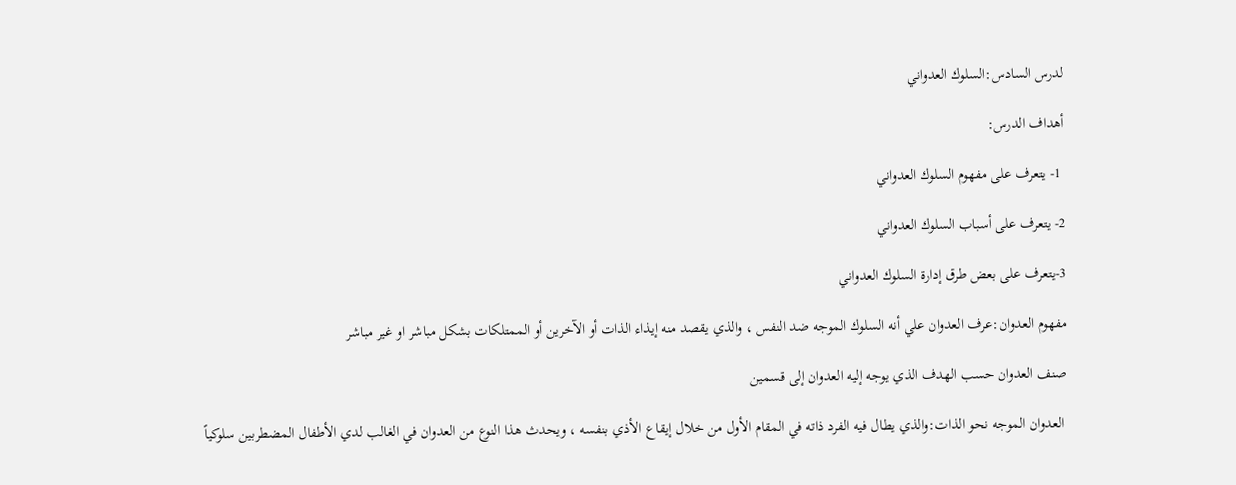لدرس السادس:السلوك العدواني

أهداف الدرس:

 1- يتعرف على مفهوم السلوك العدواني

2- يتعرف على أسباب السلوك العدواني

3-يتعرف على بعض طرق إدارة السلوك العدواني

مفهوم العدوان:عرف العدوان علي أنه السلوك الموجه ضد النفس ، والذي يقصد منه إيذاء الذات أو الآخرين أو الممتلكات بشكل مباشر او غير مباشر

صنف العدوان حسب الهدف الذي يوجه إليه العدوان إلى قسمين

 العدوان الموجه نحو الذات:والذي يطال فيه الفرد ذاته في المقام الأول من خلال إيقاع الأذي بنفسه ، ويحدث هذا النوع من العدوان في الغالب لدي الأطفال المضطربين سلوكياً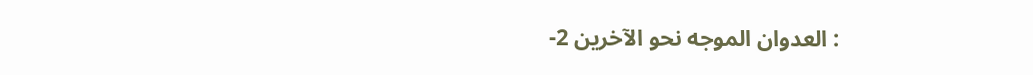: العدوان الموجه نحو الآخرين 2-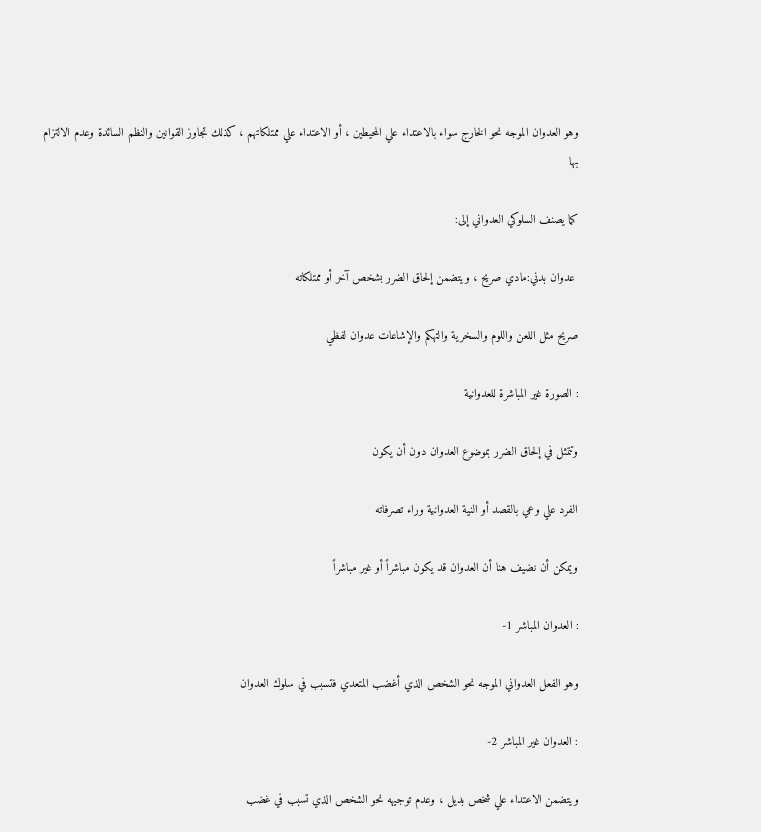وهو العدوان الموجه نحو الخارج سواء بالاعتداء علي المحيطين ، أو الاعتداء علي ممتلكاتهم ، كذلك تجاوز القوانين والنظم السائدة وعدم الالتزام بها

كما يصنف السلوكي العدواني إلى:

 عدوان بدني:مادي صريح ، ويتضمن إلحاق الضرر بشخص آخر أو ممتلكاته

صريح مثل اللعن واللوم والسخرية والتهكم والإشاعات عدوان لفظي

: الصورة غير المباشرة للعدوانية

وتتمثل في إلحاق الضرر بموضوع العدوان دون أن يكون

الفرد علي وعي بالقصد أو النية العدوانية وراء تصرفاته

ويمكن أن نضيف هنا أن العدوان قد يكون مباشراً أو غير مباشراً

: العدوان المباشر 1-

وهو الفعل العدواني الموجه نحو الشخص الذي أغضب المتعدي فتسبب في سلوك العدوان

: العدوان غير المباشر 2-

ويتضمن الاعتداء علي شخص بديل ، وعدم توجيهه نحو الشخص الذي تسبب في غضب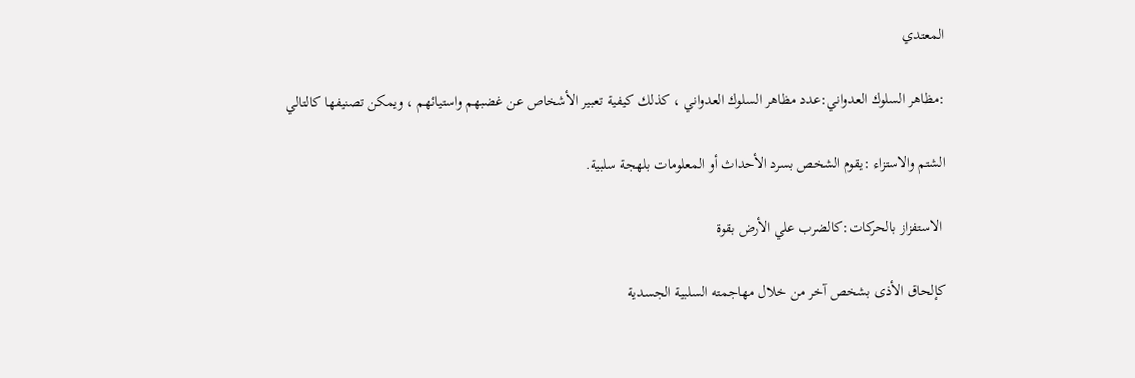المعتدي

:مظاهر السلوك العدواني:عدد مظاهر السلوك العدواني ، كذلك كيفية تعبير الأشخاص عن غضبهم واستيائهم ، ويمكن تصنيفها كالتالي

الشتم والاستزاء :يقوم الشخص بسرد الأحداث أو المعلومات بلهجة سلبية.

 الاستفزاز بالحركات:كالضرب علي الأرض بقوة

كإلحاق الأذى بشخص آخر من خلال مهاجمته السلبية الجسدية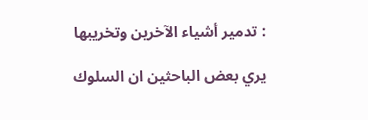: تدمير أشياء الآخرين وتخريبها

يري بعض الباحثين ان السلوك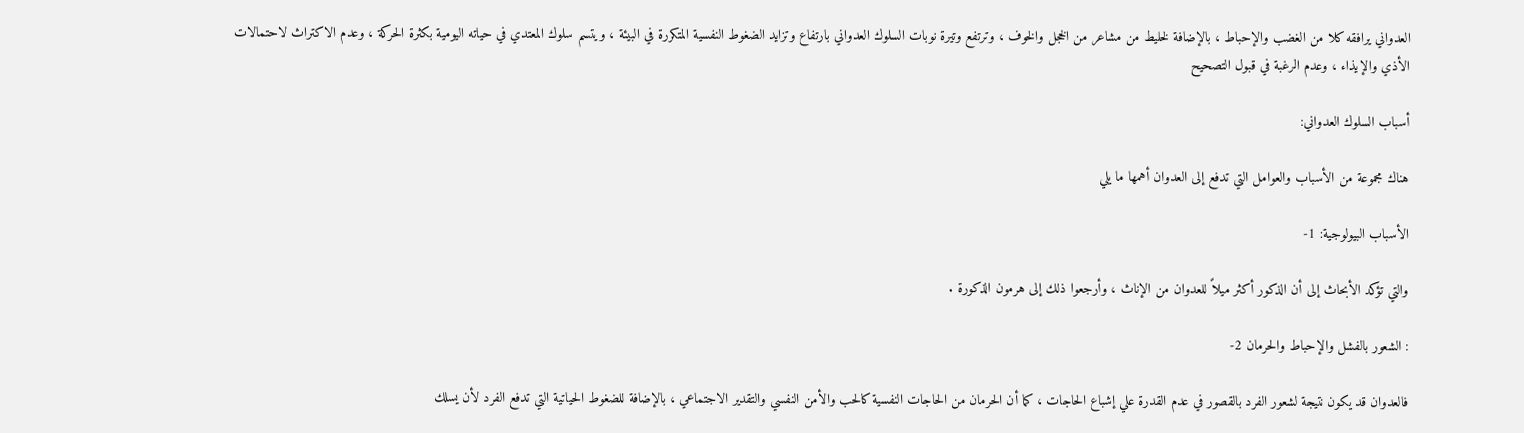العدواني يرافقه كلا من الغضب والإحباط ، بالإضافة لخليط من مشاعر من الخجل والخوف ، وترتفع وتيرة نوبات السلوك العدواني بارتفاع وتزايد الضغوط النفسية المتكررة في البيئة ، ويتسم سلوك المعتدي في حياته اليومية بكثرة الحركة ، وعدم الاكتراث لاحتمالات الأذي والإيذاء ، وعدم الرغبة في قبول التصحيح

أسباب السلوك العدواني:

هناك مجموعة من الأسباب والعوامل التي تدفع إلى العدوان أهمها ما يلي

الأسباب البيولوجية: 1-

والتي تؤكد الأبحاث إلى أن الذكور أكثر ميلاً للعدوان من الإناث ، وأرجعوا ذلك إلى هرمون الذكورة .

: الشعور بالفشل والإحباط والحرمان 2-

فالعدوان قد يكون نتيجة لشعور الفرد بالقصور في عدم القدرة علي إشباع الحاجات ، كما أن الحرمان من الحاجات النفسية كالحب والأمن النفسي والتقدير الاجتماعي ، بالإضافة للضغوط الحياتية التي تدفع الفرد لأن يسلك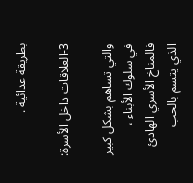بطريقة عدائية .

3-العلاقات داخل الأسرة:

والتي تساهم بشكل كبير في سلوك الأبناء ، فالمناخ الأسري الهادئ الذي يتسم بالحب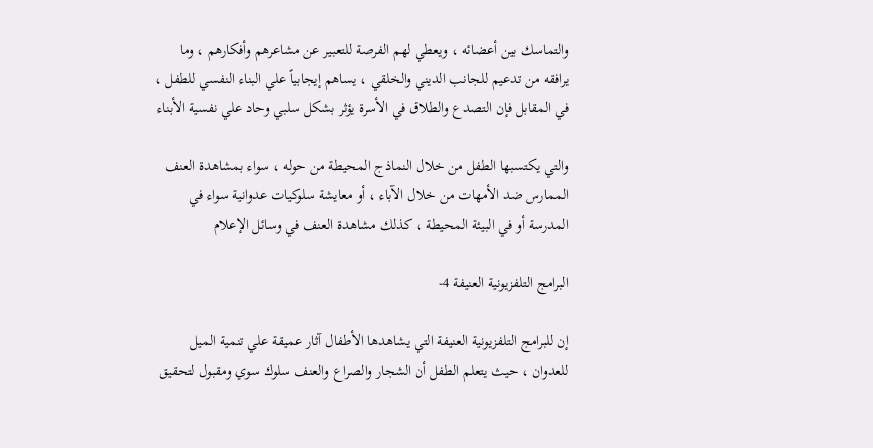والتماسك بين أعضائه ، ويعطي لهم الفرصة للتعبير عن مشاعرهم وأفكارهم ، وما يرافقه من تدعيم للجانب الديني والخلقي ، يساهم إيجابياً علي البناء النفسي للطفل ، في المقابل فإن التصدع والطلاق في الأسرة يؤثر بشكل سلبي وحاد علي نفسية الأبناء

والتي يكتسبها الطفل من خلال النماذج المحيطة من حوله ، سواء بمشاهدة العنف الممارس ضد الأمهات من خلال الآباء ، أو معايشة سلوكيات عدوانية سواء في المدرسة أو في البيئة المحيطة ، كذلك مشاهدة العنف في وسائل الإعلام

البرامج التلفزيونية العنيفة 4-

إن للبرامج التلفزيونية العنيفة التي يشاهدها الأطفال آثار عميقة علي تنمية الميل للعدوان ، حيث يتعلم الطفل أن الشجار والصراع والعنف سلوك سوي ومقبول لتحقيق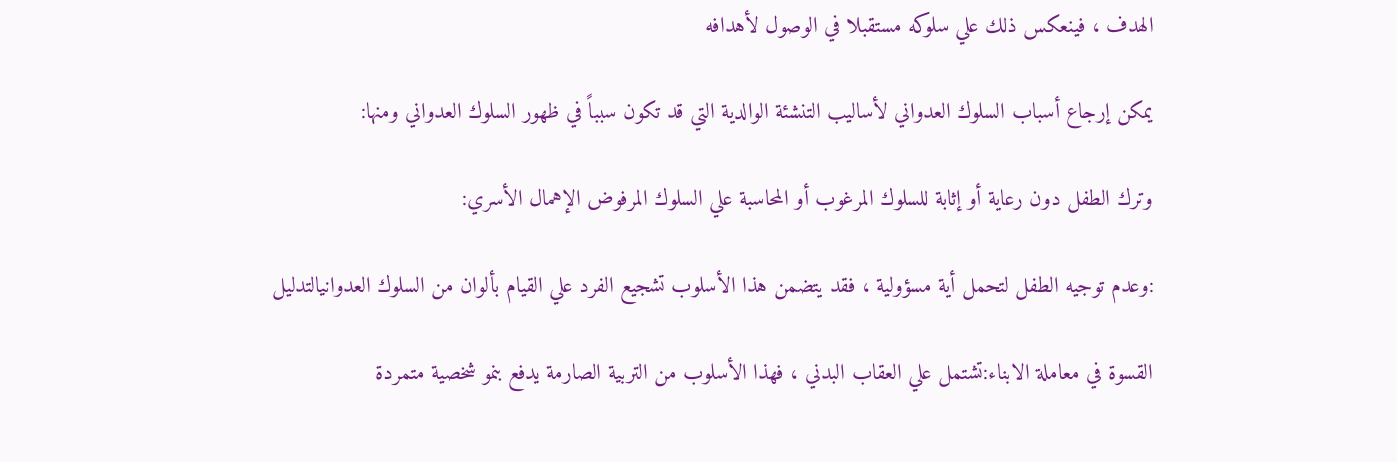الهدف ، فينعكس ذلك علي سلوكه مستقبلا في الوصول لأهدافه

يمكن إرجاع أسباب السلوك العدواني لأساليب التنشئة الوالدية التي قد تكون سبباً في ظهور السلوك العدواني ومنها:

وترك الطفل دون رعاية أو إثابة للسلوك المرغوب أو المحاسبة علي السلوك المرفوض الإهمال الأسري:

:وعدم توجيه الطفل لتحمل أية مسؤولية ، فقد يتضمن هذا الأسلوب تشجيع الفرد علي القيام بألوان من السلوك العدوانيالتدليل

القسوة في معاملة الابناء:تشتمل علي العقاب البدني ، فهذا الأسلوب من التربية الصارمة يدفع بنمو شخصية متمردة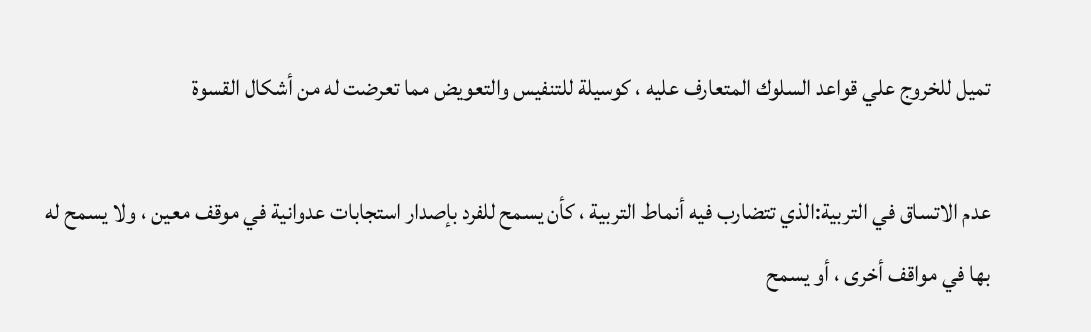تميل للخروج علي قواعد السلوك المتعارف عليه ، كوسيلة للتنفيس والتعويض مما تعرضت له من أشكال القسوة

عدم الاتساق في التربية:الذي تتضارب فيه أنماط التربية ، كأن يسمح للفرد بإصدار استجابات عدوانية في موقف معين ، ولا يسمح له بها في مواقف أخرى ، أو يسمح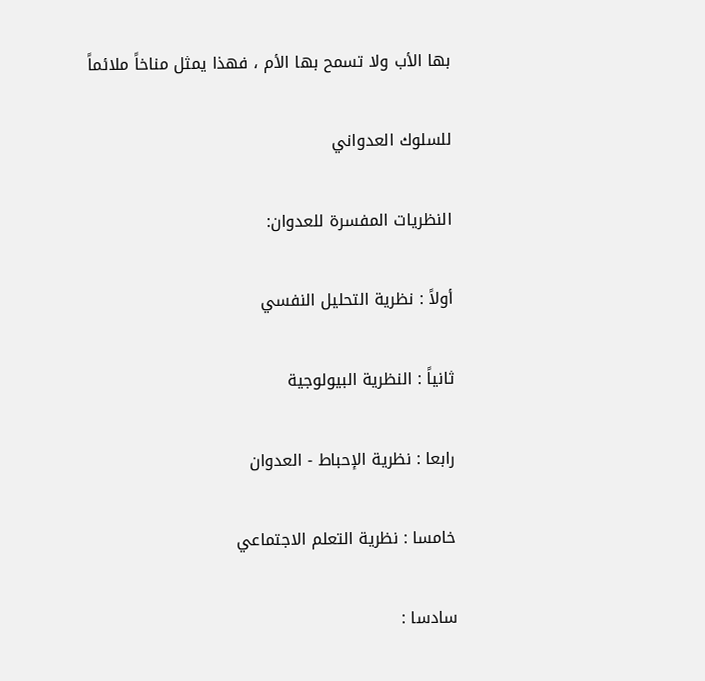بها الأب ولا تسمح بها الأم ، فهذا يمثل مناخاً ملائماً

للسلوك العدواني

النظريات المفسرة للعدوان:

أولاً : نظرية التحليل النفسي

ثانياً : النظرية البيولوجية

رابعا : نظرية الإحباط - العدوان

خامسا : نظرية التعلم الاجتماعي

سادسا :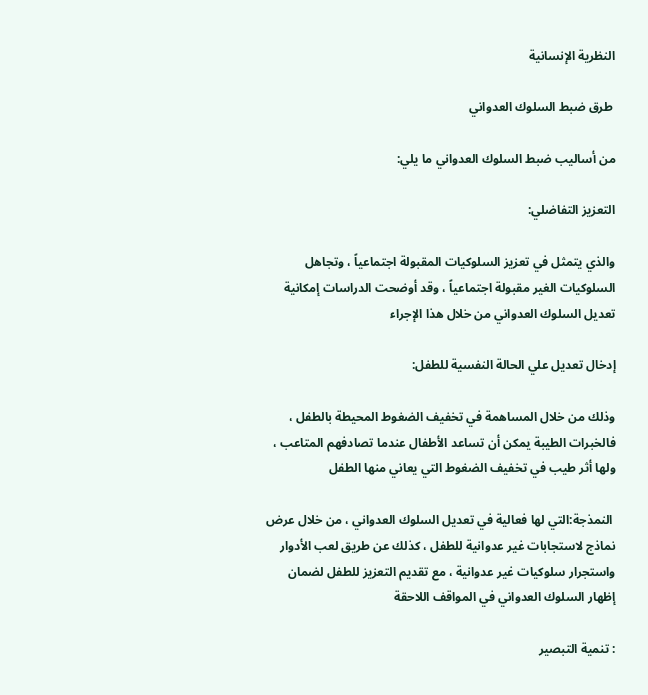النظرية الإنسانية

 طرق ضبط السلوك العدواني

من أساليب ضبط السلوك العدواني ما يلي:

التعزيز التفاضلي:

والذي يتمثل في تعزيز السلوكيات المقبولة اجتماعياً ، وتجاهل السلوكيات الغير مقبولة اجتماعياً ، وقد أوضحت الدراسات إمكانية تعديل السلوك العدواني من خلال هذا الإجراء

إدخال تعديل علي الحالة النفسية للطفل:

وذلك من خلال المساهمة في تخفيف الضغوط المحيطة بالطفل ، فالخبرات الطيبة يمكن أن تساعد الأطفال عندما تصادفهم المتاعب ، ولها أثر طيب في تخفيف الضغوط التي يعاني منها الطفل

 النمذجة:التي لها فعالية في تعديل السلوك العدواني ، من خلال عرض نماذج لاستجابات غير عدوانية للطفل ، كذلك عن طريق لعب الأدوار واستجرار سلوكيات غير عدوانية ، مع تقديم التعزيز للطفل لضمان إظهار السلوك العدواني في المواقف اللاحقة

: تنمية التبصير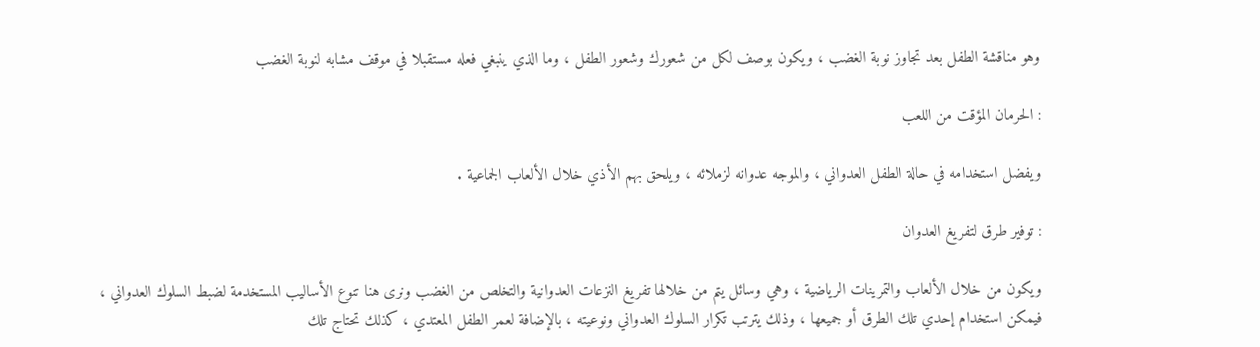وهو مناقشة الطفل بعد تجاوز نوبة الغضب ، ويكون بوصف لكل من شعورك وشعور الطفل ، وما الذي ينبغي فعله مستقبلا في موقف مشابه لنوبة الغضب

: الحرمان المؤقت من اللعب

ويفضل استخدامه في حالة الطفل العدواني ، والموجه عدوانه لزملائه ، ويلحق بهم الأذي خلال الألعاب الجماعية .

: توفير طرق لتفريغ العدوان

ويكون من خلال الألعاب والتمرينات الرياضية ، وهي وسائل يتم من خلالها تفريغ النزعات العدوانية والتخلص من الغضب ونرى هنا تنوع الأساليب المستخدمة لضبط السلوك العدواني ، فيمكن استخدام إحدي تلك الطرق أو جميعها ، وذلك يترتب تكرار السلوك العدواني ونوعيته ، بالإضافة لعمر الطفل المعتدي ، كذلك تحتاج تلك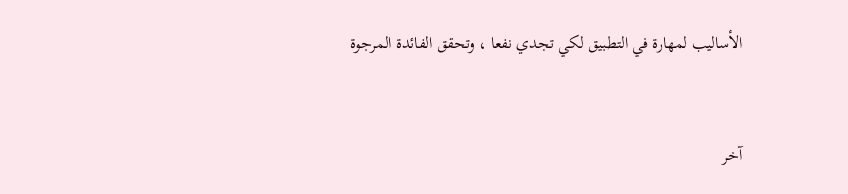الأساليب لمهارة في التطبيق لكي تجدي نفعا ، وتحقق الفائدة المرجوة


آخر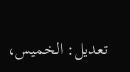تعديل: الخميس،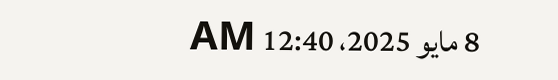8 مايو 2025، 12:40 AM